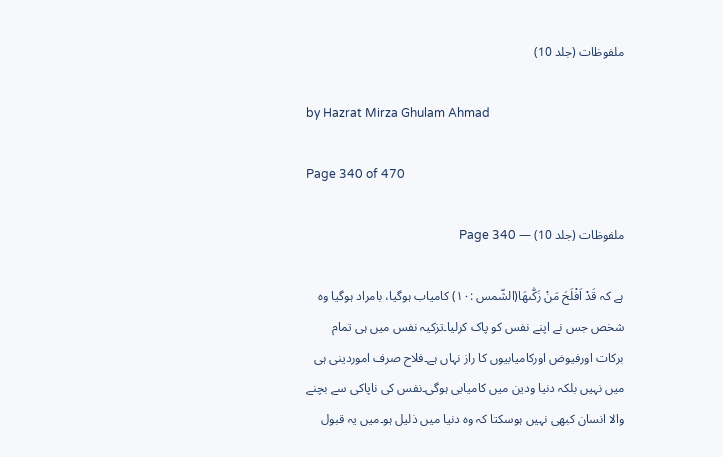ملفوظات (جلد 10)

by Hazrat Mirza Ghulam Ahmad

Page 340 of 470

ملفوظات (جلد 10) — Page 340

ہے کہ قَدْ اَفْلَحَ مَنْ زَكّٰىهَا(الشّمس :۱۰) کامیاب ہوگیا، بامراد ہوگیا وہ شخص جس نے اپنے نفس کو پاک کرلیا۔تزکیہ نفس میں ہی تمام برکات اورفیوض اورکامیابیوں کا راز نہاں ہے۔فلاح صرف اموردینی ہی میں نہیں بلکہ دنیا ودین میں کامیابی ہوگی۔نفس کی ناپاکی سے بچنے والا انسان کبھی نہیں ہوسکتا کہ وہ دنیا میں ذلیل ہو۔میں یہ قبول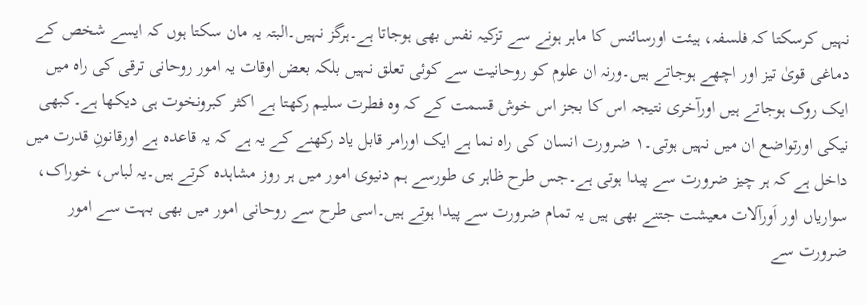نہیں کرسکتا کہ فلسفہ، ہیئت اورسائنس کا ماہر ہونے سے تزکیہ نفس بھی ہوجاتا ہے۔ہرگز نہیں۔البتہ یہ مان سکتا ہوں کہ ایسے شخص کے دماغی قویٰ تیز اور اچھے ہوجاتے ہیں۔ورنہ ان علوم کو روحانیت سے کوئی تعلق نہیں بلکہ بعض اوقات یہ امور روحانی ترقی کی راہ میں ایک روک ہوجاتے ہیں اورآخری نتیجہ اس کا بجز اس خوش قسمت کے کہ وہ فطرت سلیم رکھتا ہے اکثر کبرونخوت ہی دیکھا ہے۔کبھی نیکی اورتواضع ان میں نہیں ہوتی۔۱ ضرورت انسان کی راہ نما ہے ایک اورامر قابل یاد رکھنے کے یہ ہے کہ یہ قاعدہ ہے اورقانونِ قدرت میں داخل ہے کہ ہر چیز ضرورت سے پیدا ہوتی ہے۔جس طرح ظاہر ی طورسے ہم دنیوی امور میں ہر روز مشاہدہ کرتے ہیں۔یہ لباس، خوراک، سواریاں اور اَورآلات معیشت جتنے بھی ہیں یہ تمام ضرورت سے پیدا ہوتے ہیں۔اسی طرح سے روحانی امور میں بھی بہت سے امور ضرورت سے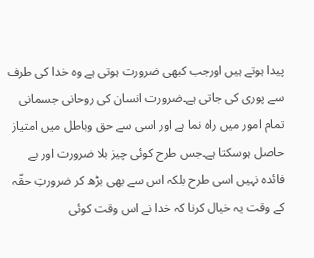پیدا ہوتے ہیں اورجب کبھی ضرورت ہوتی ہے وہ خدا کی طرف سے پوری کی جاتی ہے۔ضرورت انسان کی روحانی جسمانی تمام امور میں راہ نما ہے اور اسی سے حق وباطل میں امتیاز حاصل ہوسکتا ہے۔جس طرح کوئی چیز بلا ضرورت اور بے فائدہ نہیں اسی طرح بلکہ اس سے بھی بڑھ کر ضرورتِ حقّہ کے وقت یہ خیال کرنا کہ خدا نے اس وقت کوئی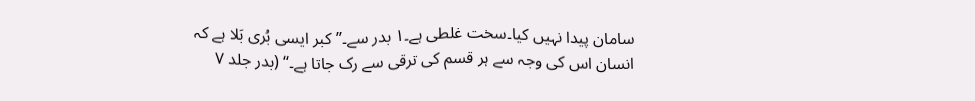سامان پیدا نہیں کیا۔سخت غلطی ہے۔۱ بدر سے۔’’کبر ایسی بُری بَلا ہے کہ انسان اس کی وجہ سے ہر قسم کی ترقی سے رک جاتا ہے۔‘‘ (بدر جلد ۷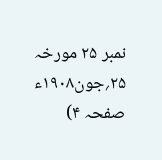نمبر ۲۵ مورخہ ۲۵؍جون۱۹۰۸ء صفحہ ۴)